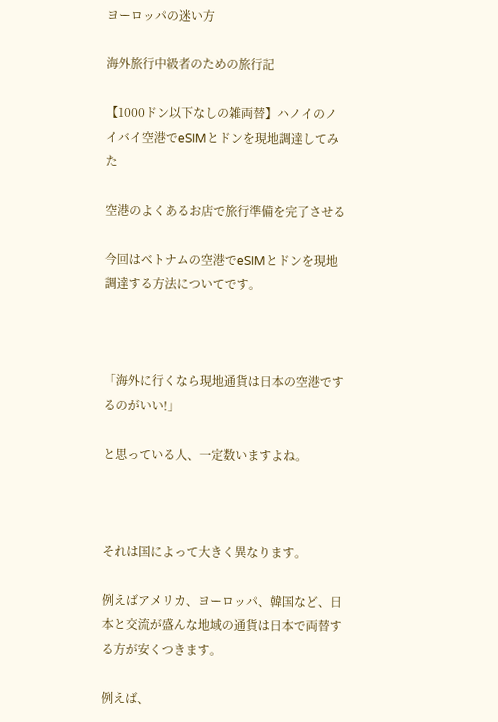ヨーロッパの迷い方

海外旅行中級者のための旅行記

【1000ドン以下なしの雑両替】ハノイのノイバイ空港でeSIMとドンを現地調達してみた

空港のよくあるお店で旅行準備を完了させる

今回はベトナムの空港でeSIMとドンを現地調達する方法についてです。



「海外に行くなら現地通貨は日本の空港でするのがいい!」

と思っている人、一定数いますよね。



それは国によって大きく異なります。

例えばアメリカ、ヨーロッパ、韓国など、日本と交流が盛んな地域の通貨は日本で両替する方が安くつきます。

例えば、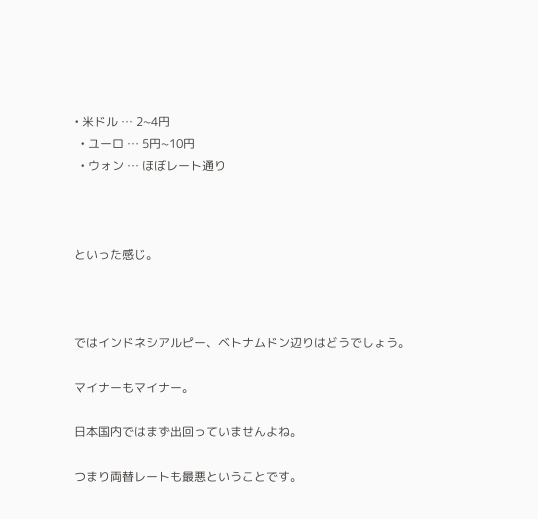• 米ドル … 2~4円
  • ユーロ … 5円~10円
  • ウォン … ほぼレート通り



といった感じ。



ではインドネシアルピー、ベトナムドン辺りはどうでしょう。

マイナーもマイナー。

日本国内ではまず出回っていませんよね。

つまり両替レートも最悪ということです。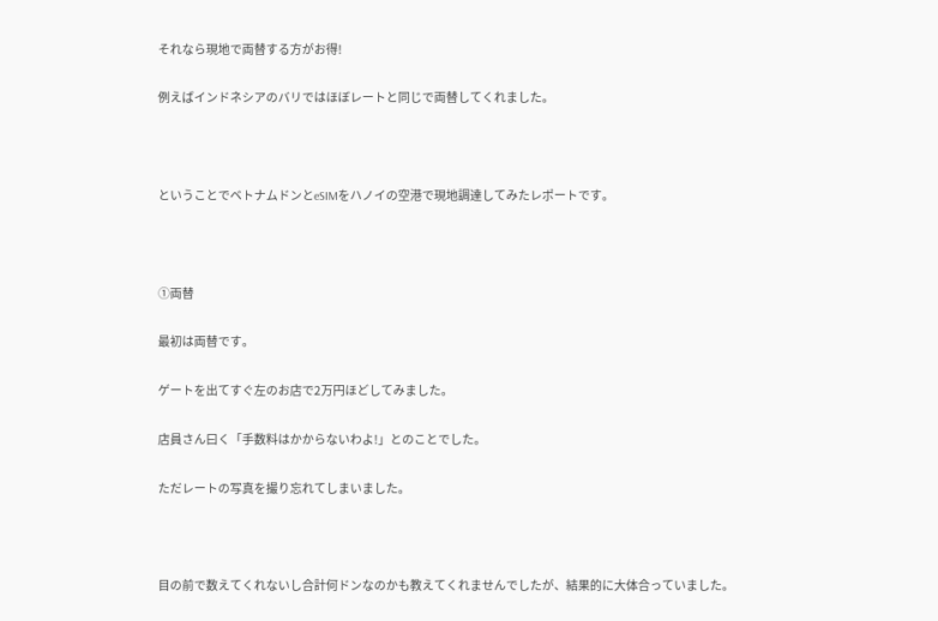それなら現地で両替する方がお得!

例えばインドネシアのバリではほぼレートと同じで両替してくれました。



ということでベトナムドンとeSIMをハノイの空港で現地調達してみたレポートです。



①両替

最初は両替です。

ゲートを出てすぐ左のお店で2万円ほどしてみました。

店員さん曰く「手数料はかからないわよ!」とのことでした。

ただレートの写真を撮り忘れてしまいました。



目の前で数えてくれないし合計何ドンなのかも教えてくれませんでしたが、結果的に大体合っていました。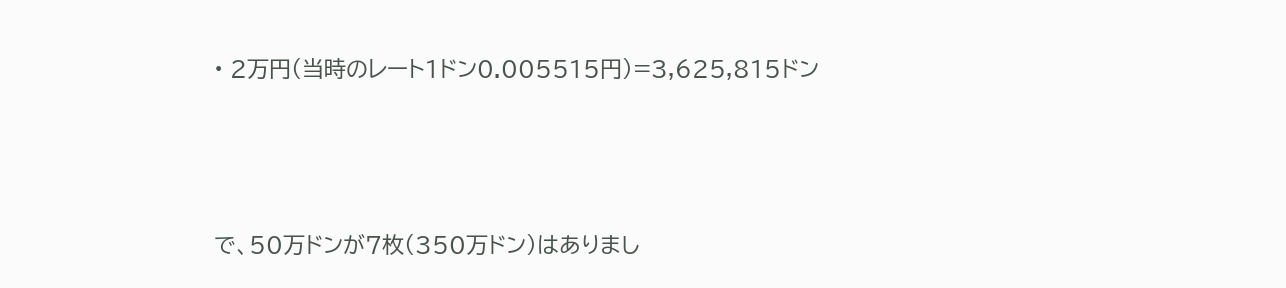• 2万円(当時のレート1ドン0.005515円)=3,625,815ドン



で、50万ドンが7枚(350万ドン)はありまし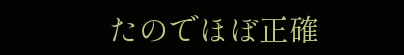たのでほぼ正確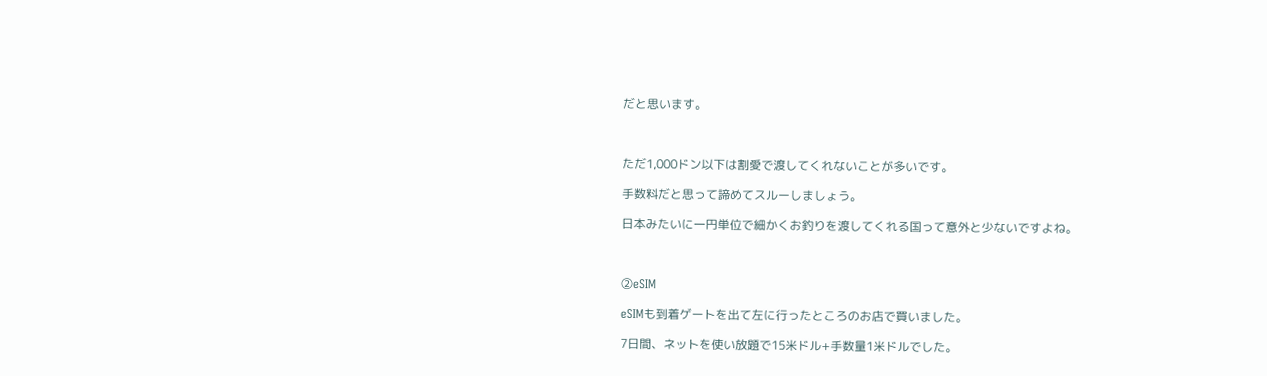だと思います。



ただ1,000ドン以下は割愛で渡してくれないことが多いです。

手数料だと思って諦めてスルーしましょう。

日本みたいに一円単位で細かくお釣りを渡してくれる国って意外と少ないですよね。



②eSIM

eSIMも到着ゲートを出て左に行ったところのお店で買いました。

7日間、ネットを使い放題で15米ドル+手数量1米ドルでした。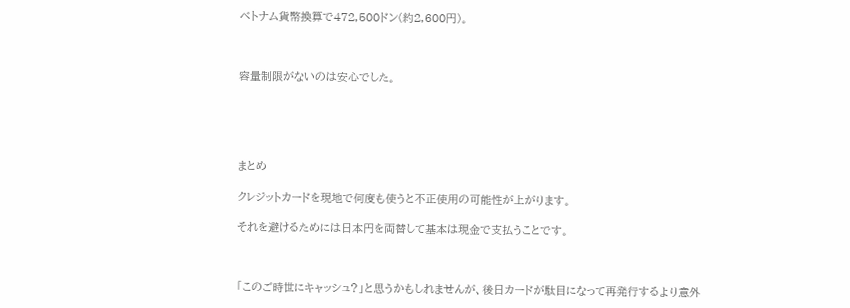ベトナム貨幣換算で472,500ドン(約2,600円)。



容量制限がないのは安心でした。





まとめ

クレジットカードを現地で何度も使うと不正使用の可能性が上がります。

それを避けるためには日本円を両替して基本は現金で支払うことです。



「このご時世にキャッシュ?」と思うかもしれませんが、後日カードが駄目になって再発行するより意外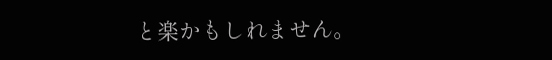と楽かもしれません。